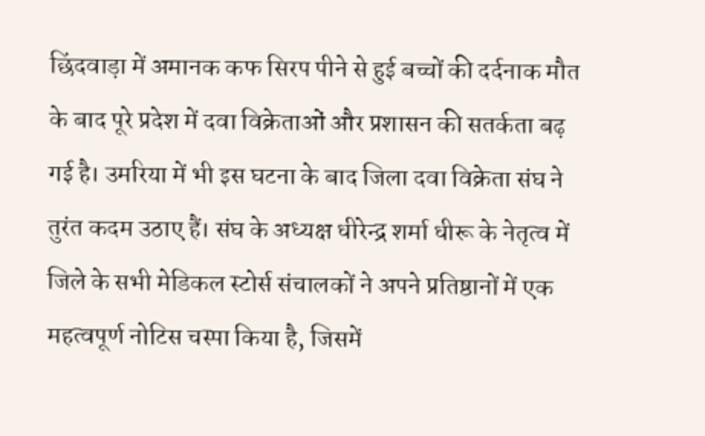छिंदवाड़ा में अमानक कफ सिरप पीने से हुई बच्चों की दर्दनाक मौत के बाद पूरे प्रदेश में दवा विक्रेताओं और प्रशासन की सतर्कता बढ़ गई है। उमरिया में भी इस घटना के बाद जिला दवा विक्रेता संघ ने तुरंत कदम उठाए हैं। संघ के अध्यक्ष धीरेन्द्र शर्मा धीरू के नेतृत्व में जिले के सभी मेडिकल स्टोर्स संचालकों ने अपने प्रतिष्ठानों में एक महत्वपूर्ण नोटिस चस्पा किया है, जिसमें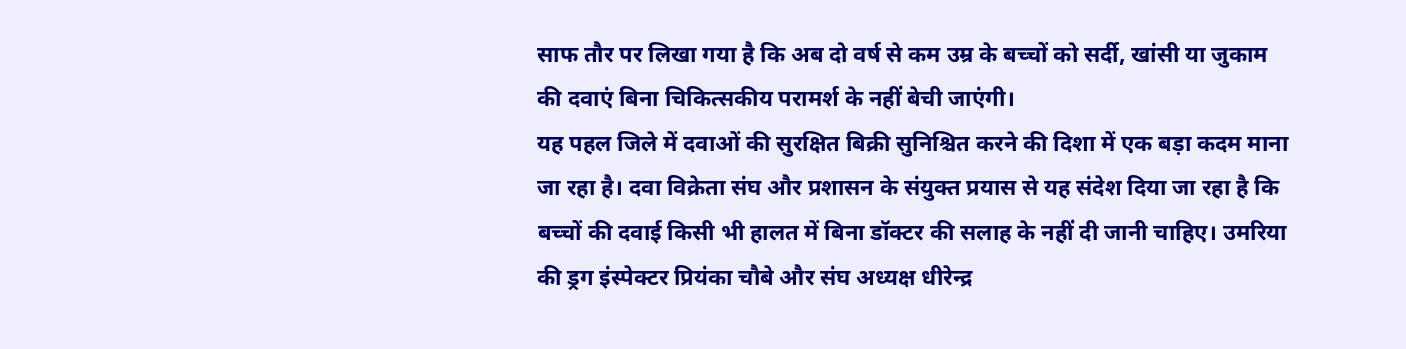साफ तौर पर लिखा गया है कि अब दो वर्ष से कम उम्र के बच्चों को सर्दी, खांसी या जुकाम की दवाएं बिना चिकित्सकीय परामर्श के नहीं बेची जाएंगी।
यह पहल जिले में दवाओं की सुरक्षित बिक्री सुनिश्चित करने की दिशा में एक बड़ा कदम माना जा रहा है। दवा विक्रेता संघ और प्रशासन के संयुक्त प्रयास से यह संदेश दिया जा रहा है कि बच्चों की दवाई किसी भी हालत में बिना डॉक्टर की सलाह के नहीं दी जानी चाहिए। उमरिया की ड्रग इंस्पेक्टर प्रियंका चौबे और संघ अध्यक्ष धीरेन्द्र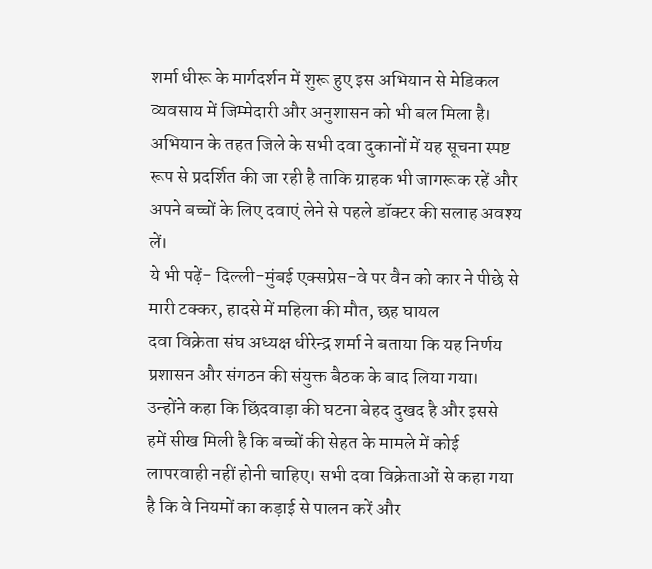शर्मा धीरू के मार्गदर्शन में शुरू हुए इस अभियान से मेडिकल व्यवसाय में जिम्मेदारी और अनुशासन को भी बल मिला है। अभियान के तहत जिले के सभी दवा दुकानों में यह सूचना स्पष्ट रूप से प्रदर्शित की जा रही है ताकि ग्राहक भी जागरूक रहें और अपने बच्चों के लिए दवाएं लेने से पहले डॉक्टर की सलाह अवश्य लें।
ये भी पढ़ें- दिल्ली-मुंबई एक्सप्रेस-वे पर वैन को कार ने पीछे से मारी टक्कर, हादसे में महिला की मौत, छह घायल
दवा विक्रेता संघ अध्यक्ष धीरेन्द्र शर्मा ने बताया कि यह निर्णय प्रशासन और संगठन की संयुक्त बैठक के बाद लिया गया। उन्होंने कहा कि छिंदवाड़ा की घटना बेहद दुखद है और इससे हमें सीख मिली है कि बच्चों की सेहत के मामले में कोई लापरवाही नहीं होनी चाहिए। सभी दवा विक्रेताओं से कहा गया है कि वे नियमों का कड़ाई से पालन करें और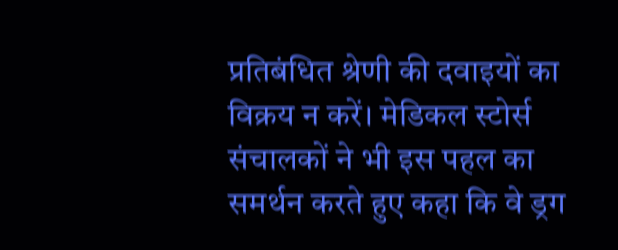प्रतिबंधित श्रेणी की दवाइयों का विक्रय न करें। मेडिकल स्टोर्स संचालकों ने भी इस पहल का समर्थन करते हुए कहा कि वे ड्रग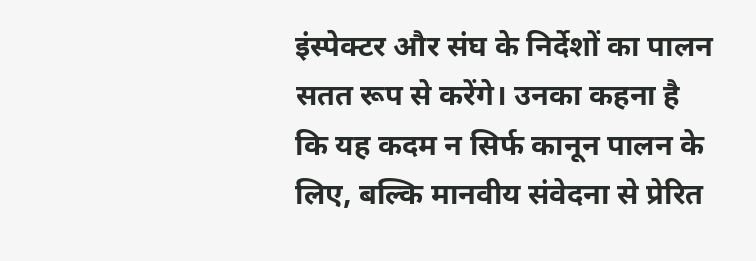इंस्पेक्टर और संघ के निर्देशों का पालन सतत रूप से करेंगे। उनका कहना है कि यह कदम न सिर्फ कानून पालन के लिए, बल्कि मानवीय संवेदना से प्रेरित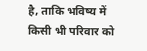है, ताकि भविष्य में किसी भी परिवार को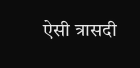ऐसी त्रासदी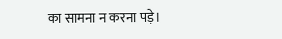का सामना न करना पड़े।